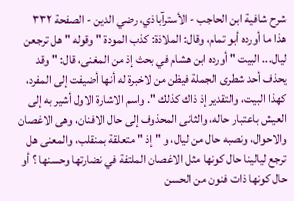شرح شافية ابن الحاجب - الأسترآباذي، رضي الدين - الصفحة ٣٣٢
هذا ما أورده أبو تمام، وقال: الملاذة: كذب المودة " وقوله " هل ترجعن ليال... البيت " أورده ابن هشام في بحث إذ من المغنى، قال: " وقد يحذف أحد شطرى الجملة فيظن من لاخبرة له أنها أضيفت إلى المفرد، كهذا البيت، والتقدير إذ ذاك كذلك ". واسم الاشارة الاول أشير به إلى العيش باعتبار حاله، والثانى المحذوف إلى حال الافنان، وهى الاغصان والاحوال، ونصبه حال من ليال، و " إذ " متعلقة بمنقلب، والمعنى هل ترجع ليالينا حال كونها مثل الاغصان الملتفة في نضارتها وحسنها ؟ أو حال كونها ذات فنون من الحسن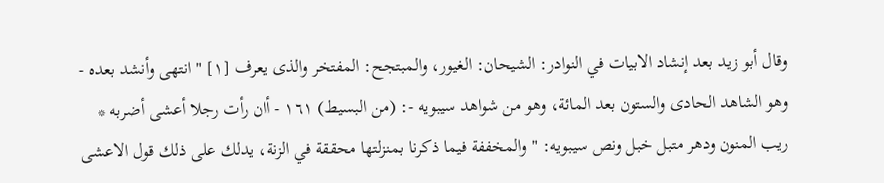وقال أبو زيد بعد إنشاد الابيات في النوادر: الشيحان: الغيور، والمبتجح: المفتخر والذى يعرف [١] " انتهى وأنشد بعده - وهو الشاهد الحادى والستون بعد المائة، وهو من شواهد سيبويه -: (من البسيط) ١٦١ - أان رأت رجلا أعشى أضربه * ريب المنون ودهر متبل خبل ونص سيبويه: " والمخففة فيما ذكرنا بمنزلتها محققة في الزنة، يدلك على ذلك قول الاعشى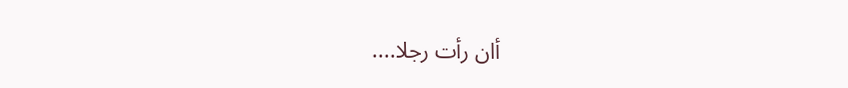أان رأت رجلا....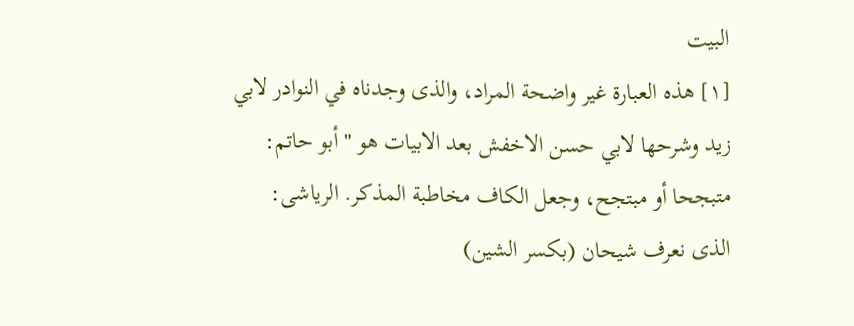البيت
[١] هذه العبارة غير واضحة المراد، والذى وجدناه في النوادر لابي زيد وشرحها لابي حسن الاخفش بعد الابيات هو " أبو حاتم: متبجحا أو مبتجح، وجعل الكاف مخاطبة المذكر. الرياشى: الذى نعرف شيحان (بكسر الشين)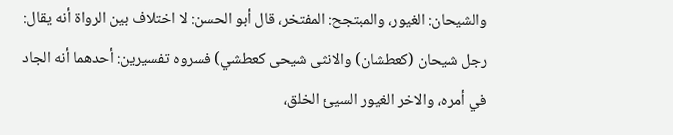والشيحان: الغيور، والمبتجح: المفتخر، قال أبو الحسن: لا اختلاف بين الرواة أنه يقال: رجل شيحان (كعطشان) والانثى شيحى كعطشي) فسروه تفسيرين: أحدهما أنه الجاد في أمره، والاخر الغيور السيئ الخلق،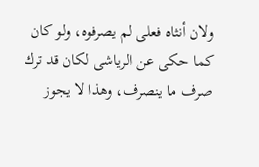ولان أنثاه فعلى لم يصرفوه، ولو كان كما حكى عن الرياشى لكان قد ترك صرف ما ينصرف، وهذا لا يجوز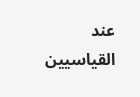عند القياسيين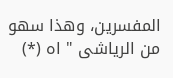المفسرين، وهذا سهو من الرياشى " اه (*)